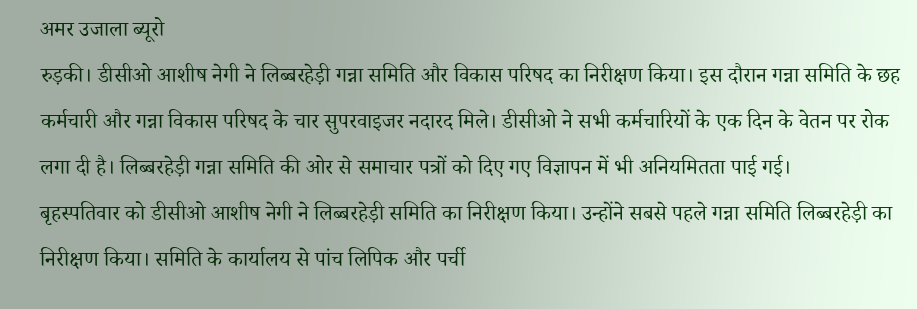अमर उजाला ब्यूरो
रुड़की। डीसीओ आशीष नेगी ने लिब्बरहेड़ी गन्ना समिति और विकास परिषद का निरीक्षण किया। इस दौरान गन्ना समिति के छह कर्मचारी और गन्ना विकास परिषद के चार सुपरवाइजर नदारद मिले। डीसीओ ने सभी कर्मचारियों के एक दिन के वेतन पर रोक लगा दी है। लिब्बरहेड़ी गन्ना समिति की ओर से समाचार पत्रों को दिए गए विज्ञापन में भी अनियमितता पाई गई।
बृहस्पतिवार को डीसीओ आशीष नेगी ने लिब्बरहेड़ी समिति का निरीक्षण किया। उन्होंने सबसे पहले गन्ना समिति लिब्बरहेड़ी का निरीक्षण किया। समिति के कार्यालय से पांच लिपिक और पर्ची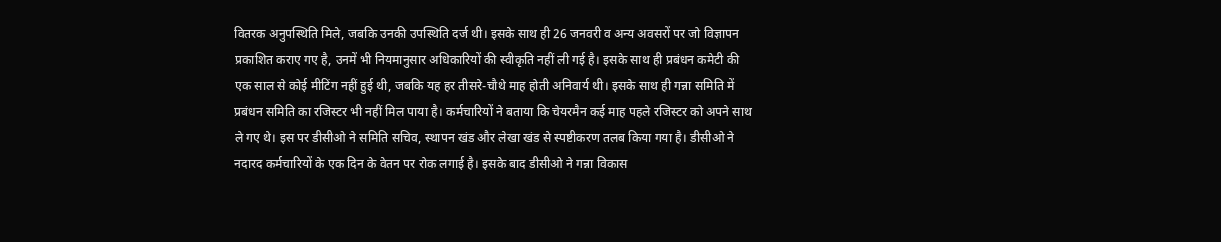वितरक अनुपस्थिति मिले, जबकि उनकी उपस्थिति दर्ज थी। इसके साथ ही 26 जनवरी व अन्य अवसरों पर जो विज्ञापन प्रकाशित कराए गए है, उनमें भी नियमानुसार अधिकारियों की स्वीकृति नहीं ली गई है। इसके साथ ही प्रबंधन कमेटी की एक साल से कोई मीटिंग नहीं हुई थी, जबकि यह हर तीसरे-चौथे माह होती अनिवार्य थी। इसके साथ ही गन्ना समिति में प्रबंधन समिति का रजिस्टर भी नहीं मिल पाया है। कर्मचारियों ने बताया कि चेयरमैन कई माह पहले रजिस्टर को अपने साथ ले गए थे। इस पर डीसीओ ने समिति सचिव, स्थापन खंड और लेखा खंड से स्पष्टीकरण तलब किया गया है। डीसीओ ने नदारद कर्मचारियों के एक दिन के वेतन पर रोक लगाई है। इसके बाद डीसीओ ने गन्ना विकास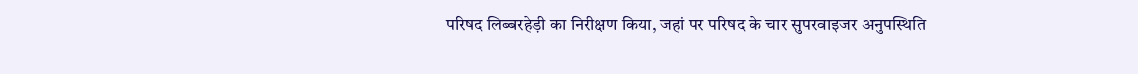परिषद लिब्बरहेड़ी का निरीक्षण किया, जहां पर परिषद के चार सुपरवाइजर अनुपस्थिति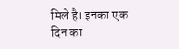मिले है। इनका एक दिन का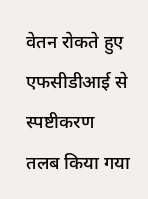वेतन रोकते हुए एफसीडीआई से स्पष्टीकरण तलब किया गया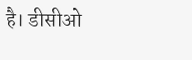है। डीसीओ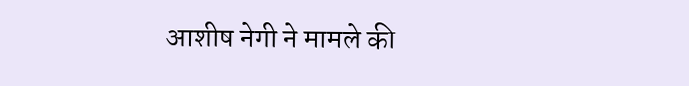आशीष नेगी ने मामले की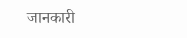जानकारी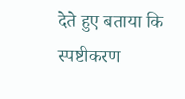देते हुए बताया कि स्पष्टीकरण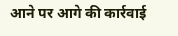आने पर आगे की कार्रवाई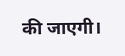की जाएगी।